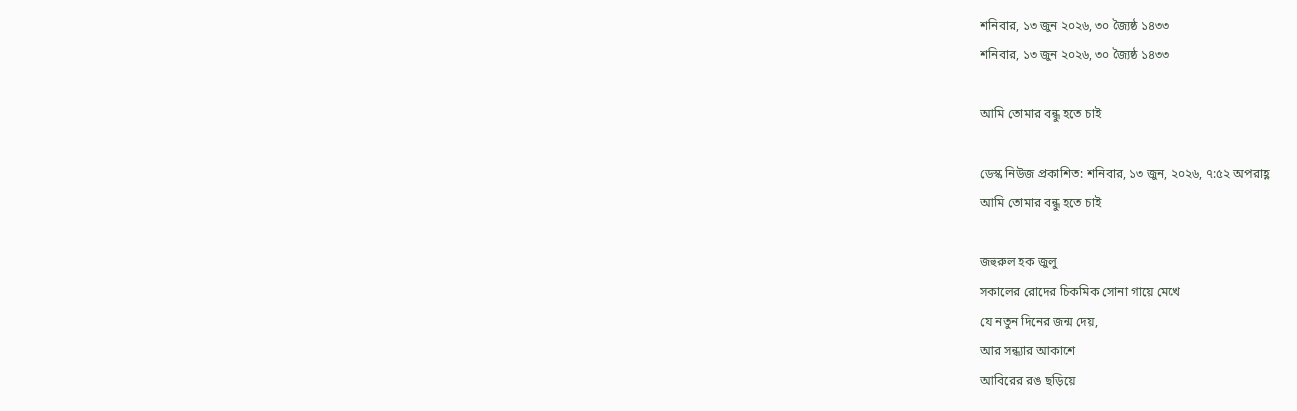শনিবার, ১৩ জুন ২০২৬, ৩০ জ্যৈষ্ঠ ১৪৩৩
শনিবার, ১৩ জুন ২০২৬, ৩০ জ্যৈষ্ঠ ১৪৩৩

আমি তোমার বন্ধু হতে চাই

ডেস্ক নিউজ প্রকাশিত: শনিবার, ১৩ জুন, ২০২৬, ৭:৫২ অপরাহ্ণ
আমি তোমার বন্ধু হতে চাই

জহুরুল হক জুলু
সকালের রোদের চিকমিক সোনা গায়ে মেখে
যে নতুন দিনের জন্ম দেয়,
আর সন্ধ্যার আকাশে
আবিরের রঙ ছড়িয়ে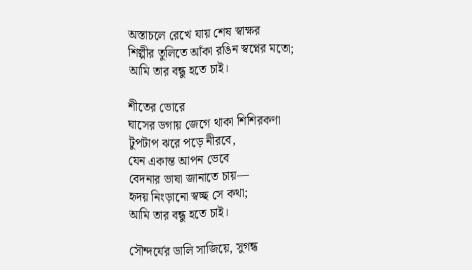অস্তাচলে রেখে যায় শেষ স্বাক্ষর
শিল্পীর তুলিতে আঁকা রঙিন স্বপ্নের মতো;
আমি তার বন্ধু হতে চাই।

শীতের ভোরে
ঘাসের ডগায় জেগে থাকা শিশিরকণা
টুপটাপ ঝরে পড়ে নীরবে,
যেন একান্ত আপন ভেবে
বেদনার ভাষা জানাতে চায়—
হৃদয় নিংড়ানো স্বচ্ছ সে কথা;
আমি তার বন্ধু হতে চাই।

সৌন্দর্যের ডালি সাজিয়ে, সুগন্ধ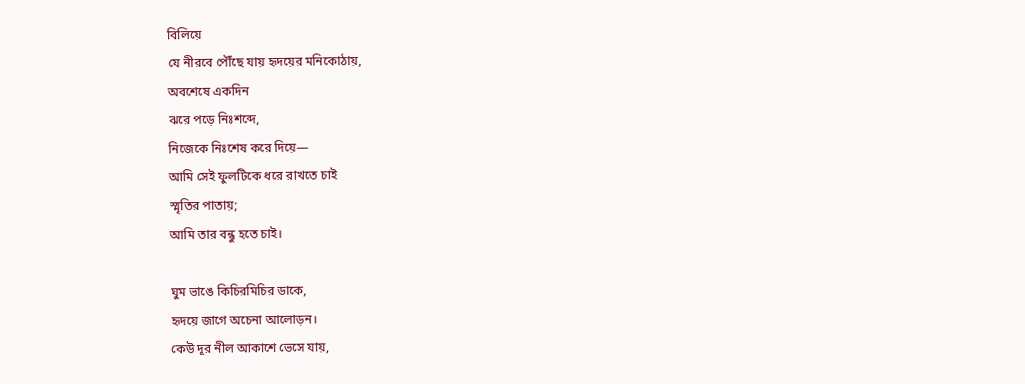বিলিয়ে
যে নীরবে পৌঁছে যায় হৃদয়ের মনিকোঠায়,
অবশেষে একদিন
ঝরে পড়ে নিঃশব্দে,
নিজেকে নিঃশেষ করে দিয়ে—
আমি সেই ফুলটিকে ধরে রাখতে চাই
স্মৃতির পাতায়;
আমি তার বন্ধু হতে চাই।

ঘুম ভাঙে কিচিরমিচির ডাকে,
হৃদয়ে জাগে অচেনা আলোড়ন।
কেউ দূর নীল আকাশে ভেসে যায়,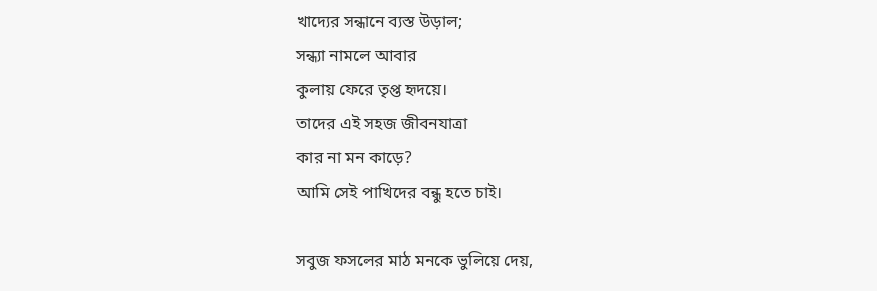খাদ্যের সন্ধানে ব্যস্ত উড়াল;
সন্ধ্যা নামলে আবার
কুলায় ফেরে তৃপ্ত হৃদয়ে।
তাদের এই সহজ জীবনযাত্রা
কার না মন কাড়ে?
আমি সেই পাখিদের বন্ধু হতে চাই।

সবুজ ফসলের মাঠ মনকে ভুলিয়ে দেয়,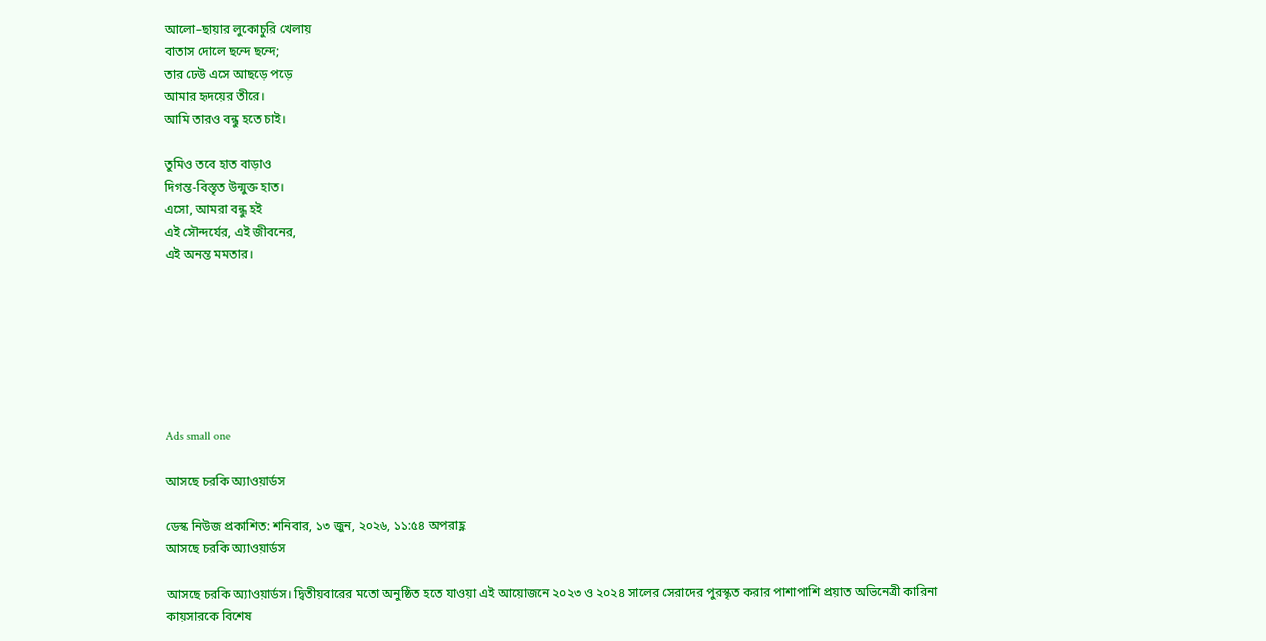আলো–ছায়ার লুকোচুরি খেলায়
বাতাস দোলে ছন্দে ছন্দে;
তার ঢেউ এসে আছড়ে পড়ে
আমার হৃদয়ের তীরে।
আমি তারও বন্ধু হতে চাই।

তুমিও তবে হাত বাড়াও
দিগন্ত-বিস্তৃত উন্মুক্ত হাত।
এসো, আমরা বন্ধু হই
এই সৌন্দর্যের, এই জীবনের,
এই অনন্ত মমতার।







Ads small one

আসছে চরকি অ্যাওয়ার্ডস

ডেস্ক নিউজ প্রকাশিত: শনিবার, ১৩ জুন, ২০২৬, ১১:৫৪ অপরাহ্ণ
আসছে চরকি অ্যাওয়ার্ডস

আসছে চরকি অ্যাওয়ার্ডস। দ্বিতীয়বারের মতো অনুষ্ঠিত হতে যাওয়া এই আয়োজনে ২০২৩ ও ২০২৪ সালের সেরাদের পুরস্কৃত করার পাশাপাশি প্রয়াত অভিনেত্রী কারিনা কায়সারকে বিশেষ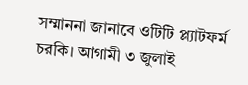সম্মাননা জানাবে ওটিটি প্ল্যাটফর্ম চরকি। আগামী ৩ জুলাই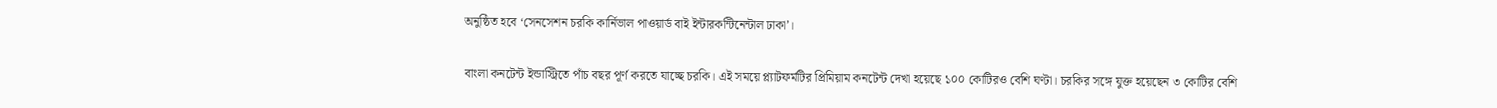অনুষ্ঠিত হবে ‘সেনসেশন চরকি কার্নিভাল পাওয়ার্ড বাই ইন্টারকন্টিনেন্টাল ঢাকা’।

বাংলা কনটেন্ট ইন্ডাস্ট্রিতে পাঁচ বছর পূর্ণ করতে যাচ্ছে চরকি। এই সময়ে প্ল্যাটফর্মটির প্রিমিয়াম কনটেন্ট দেখা হয়েছে ১০০ কোটিরও বেশি ঘণ্টা। চরকির সঙ্গে যুক্ত হয়েছেন ৩ কোটির বেশি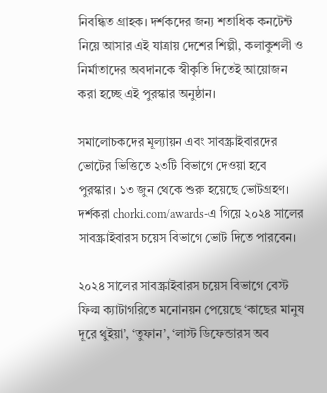নিবন্ধিত গ্রাহক। দর্শকদের জন্য শতাধিক কনটেন্ট নিয়ে আসার এই যাত্রায় দেশের শিল্পী, কলাকুশলী ও নির্মাতাদের অবদানকে স্বীকৃতি দিতেই আয়োজন করা হচ্ছে এই পুরস্কার অনুষ্ঠান।

সমালোচকদের মূল্যায়ন এবং সাবস্ক্রাইবারদের ভোটের ভিত্তিতে ২৩টি বিভাগে দেওয়া হবে পুরস্কার। ১৩ জুন থেকে শুরু হয়েছে ভোটগ্রহণ। দর্শকরা chorki.com/awards-এ গিয়ে ২০২৪ সালের সাবস্ক্রাইবারস চয়েস বিভাগে ভোট দিতে পারবেন।

২০২৪ সালের সাবস্ক্রাইবারস চয়েস বিভাগে বেস্ট ফিল্ম ক্যাটাগরিতে মনোনয়ন পেয়েছে ‘কাছের মানুষ দূরে থুইয়া’, ‘তুফান’, ‘লাস্ট ডিফেন্ডারস অব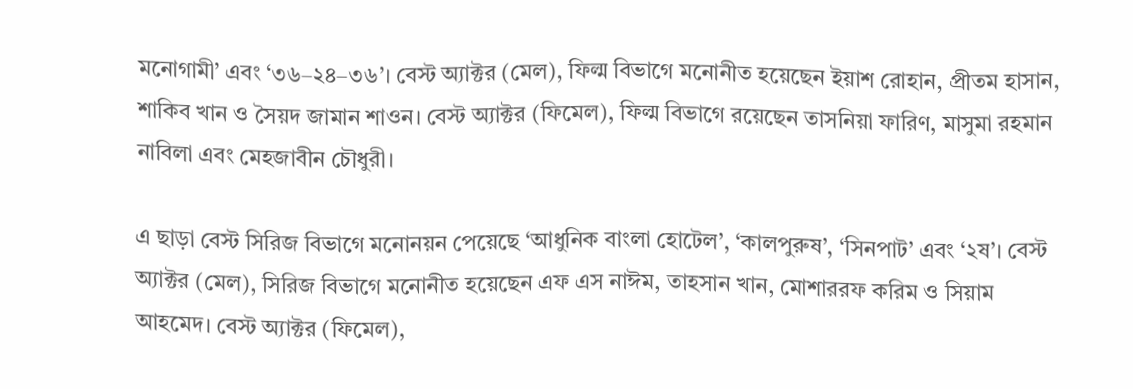মনোগামী’ এবং ‘৩৬–২৪–৩৬’। বেস্ট অ্যাক্টর (মেল), ফিল্ম বিভাগে মনোনীত হয়েছেন ইয়াশ রোহান, প্রীতম হাসান, শাকিব খান ও সৈয়দ জামান শাওন। বেস্ট অ্যাক্টর (ফিমেল), ফিল্ম বিভাগে রয়েছেন তাসনিয়া ফারিণ, মাসুমা রহমান নাবিলা এবং মেহজাবীন চৌধুরী।

এ ছাড়া বেস্ট সিরিজ বিভাগে মনোনয়ন পেয়েছে ‘আধুনিক বাংলা হোটেল’, ‘কালপুরুষ’, ‘সিনপাট’ এবং ‘২ষ’। বেস্ট অ্যাক্টর (মেল), সিরিজ বিভাগে মনোনীত হয়েছেন এফ এস নাঈম, তাহসান খান, মোশাররফ করিম ও সিয়াম আহমেদ। বেস্ট অ্যাক্টর (ফিমেল),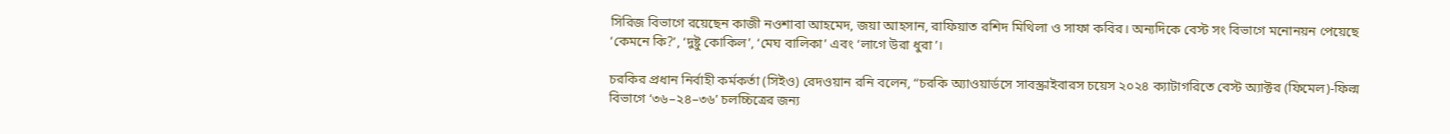সিরিজ বিভাগে রয়েছেন কাজী নওশাবা আহমেদ, জয়া আহসান, রাফিয়াত রশিদ মিথিলা ও সাফা কবির। অন্যদিকে বেস্ট সং বিভাগে মনোনয়ন পেয়েছে ‘কেমনে কি?’, ‘দুষ্টু কোকিল’, ‘মেঘ বালিকা’ এবং ‘লাগে উরা ধুরা’।

চরকির প্রধান নির্বাহী কর্মকর্তা (সিইও) রেদওয়ান রনি বলেন, “চরকি অ্যাওয়ার্ডসে সাবস্ক্রাইবারস চয়েস ২০২৪ ক্যাটাগরিতে বেস্ট অ্যাক্টর (ফিমেল)-ফিল্ম বিভাগে ‘৩৬–২৪–৩৬’ চলচ্চিত্রের জন্য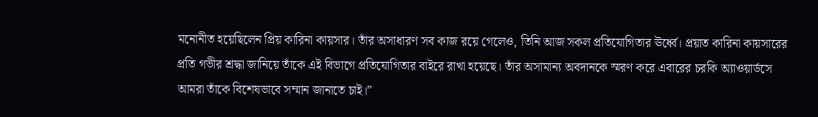মনোনীত হয়েছিলেন প্রিয় কারিনা কায়সার। তাঁর অসাধারণ সব কাজ রয়ে গেলেও, তিনি আজ সকল প্রতিযোগিতার ঊর্ধ্বে। প্রয়াত কারিনা কায়সারের প্রতি গভীর শ্রদ্ধা জানিয়ে তাঁকে এই বিভাগে প্রতিযোগিতার বাইরে রাখা হয়েছে। তাঁর অসামান্য অবদানকে স্মরণ করে এবারের চরকি অ্যাওয়ার্ডসে আমরা তাঁকে বিশেষভাবে সম্মান জানাতে চাই।”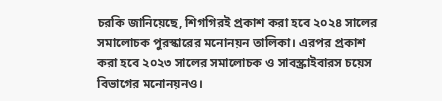চরকি জানিয়েছে, শিগগিরই প্রকাশ করা হবে ২০২৪ সালের সমালোচক পুরস্কারের মনোনয়ন তালিকা। এরপর প্রকাশ করা হবে ২০২৩ সালের সমালোচক ও সাবস্ক্রাইবারস চয়েস বিভাগের মনোনয়নও।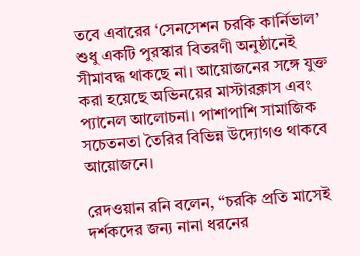তবে এবারের ‘সেনসেশন চরকি কার্নিভাল’ শুধু একটি পুরস্কার বিতরণী অনুষ্ঠানেই সীমাবদ্ধ থাকছে না। আয়োজনের সঙ্গে যুক্ত করা হয়েছে অভিনয়ের মাস্টারক্লাস এবং প্যানেল আলোচনা। পাশাপাশি সামাজিক সচেতনতা তৈরির বিভিন্ন উদ্যোগও থাকবে আয়োজনে।

রেদওয়ান রনি বলেন, “চরকি প্রতি মাসেই দর্শকদের জন্য নানা ধরনের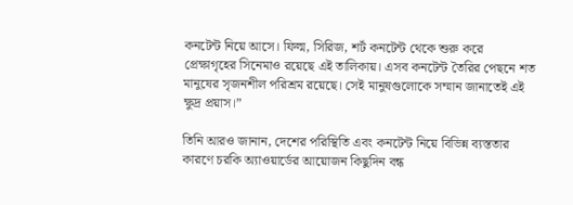কনটেন্ট নিয়ে আসে। ফিল্ম, সিরিজ, শর্ট কনটেন্ট থেকে শুরু করে প্রেক্ষাগৃহের সিনেমাও রয়েছে এই তালিকায়। এসব কনটেন্ট তৈরির পেছনে শত মানুষের সৃজনশীল পরিশ্রম রয়েছে। সেই মানুষগুলোকে সম্মান জানাতেই এই ক্ষুদ্র প্রয়াস।”

তিনি আরও জানান, দেশের পরিস্থিতি এবং কনটেন্ট নিয়ে বিভিন্ন ব্যস্ততার কারণে চরকি অ্যাওয়ার্ডের আয়োজন কিছুদিন বন্ধ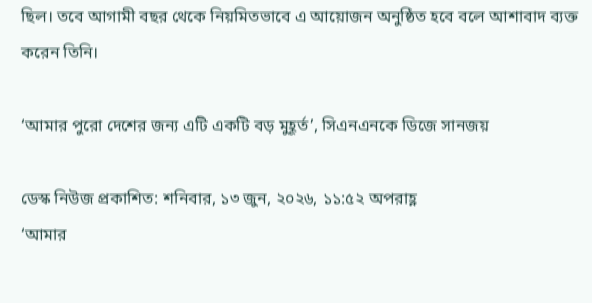ছিল। তবে আগামী বছর থেকে নিয়মিতভাবে এ আয়োজন অনুষ্ঠিত হবে বলে আশাবাদ ব্যক্ত করেন তিনি।

‘আমার পুরো দেশের জন্য এটি একটি বড় মুহূর্ত’, সিএনএনকে ডিজে সানজয়

ডেস্ক নিউজ প্রকাশিত: শনিবার, ১৩ জুন, ২০২৬, ১১:৫২ অপরাহ্ণ
‘আমার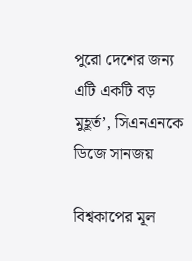পুরো দেশের জন্য এটি একটি বড় মুহূর্ত’, সিএনএনকে ডিজে সানজয়

বিশ্বকাপের মূল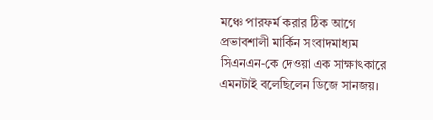মঞ্চে পারফর্ম করার ঠিক আগে প্রভাবশালী মার্কিন সংবাদমাধ্যম সিএনএন-কে দেওয়া এক সাক্ষাৎকারে এমনটাই বলেছিলেন ডিজে সানজয়।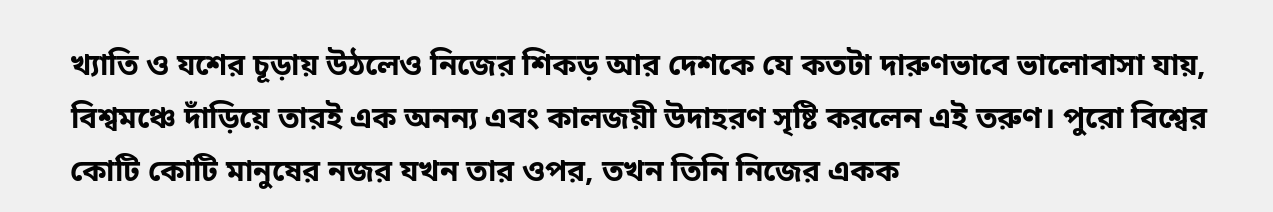খ্যাতি ও যশের চূড়ায় উঠলেও নিজের শিকড় আর দেশকে যে কতটা দারুণভাবে ভালোবাসা যায়, বিশ্বমঞ্চে দাঁড়িয়ে তারই এক অনন্য এবং কালজয়ী উদাহরণ সৃষ্টি করলেন এই তরুণ। পুরো বিশ্বের কোটি কোটি মানুষের নজর যখন তার ওপর, তখন তিনি নিজের একক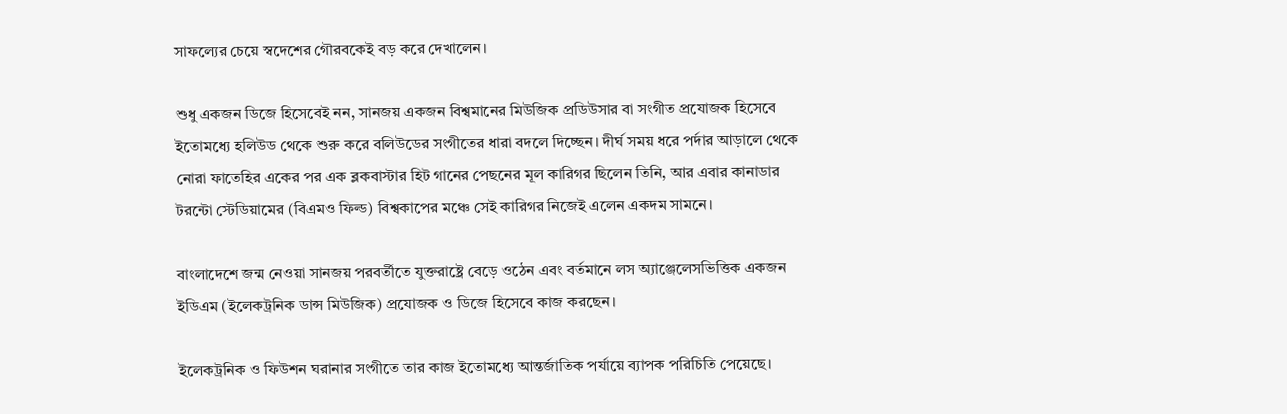সাফল্যের চেয়ে স্বদেশের গৌরবকেই বড় করে দেখালেন।

শুধু একজন ডিজে হিসেবেই নন, সানজয় একজন বিশ্বমানের মিউজিক প্রডিউসার বা সংগীত প্রযোজক হিসেবে ইতোমধ্যে হলিউড থেকে শুরু করে বলিউডের সংগীতের ধারা বদলে দিচ্ছেন। দীর্ঘ সময় ধরে পর্দার আড়ালে থেকে নোরা ফাতেহির একের পর এক ব্লকবাস্টার হিট গানের পেছনের মূল কারিগর ছিলেন তিনি, আর এবার কানাডার টরন্টো স্টেডিয়ামের (বিএমও ফিল্ড) বিশ্বকাপের মঞ্চে সেই কারিগর নিজেই এলেন একদম সামনে।

বাংলাদেশে জন্ম নেওয়া সানজয় পরবর্তীতে যুক্তরাষ্ট্রে বেড়ে ওঠেন এবং বর্তমানে লস অ্যাঞ্জেলেসভিত্তিক একজন ইডিএম (ইলেকট্রনিক ডান্স মিউজিক) প্রযোজক ও ডিজে হিসেবে কাজ করছেন।

ইলেকট্রনিক ও ফিউশন ঘরানার সংগীতে তার কাজ ইতোমধ্যে আন্তর্জাতিক পর্যায়ে ব্যাপক পরিচিতি পেয়েছে।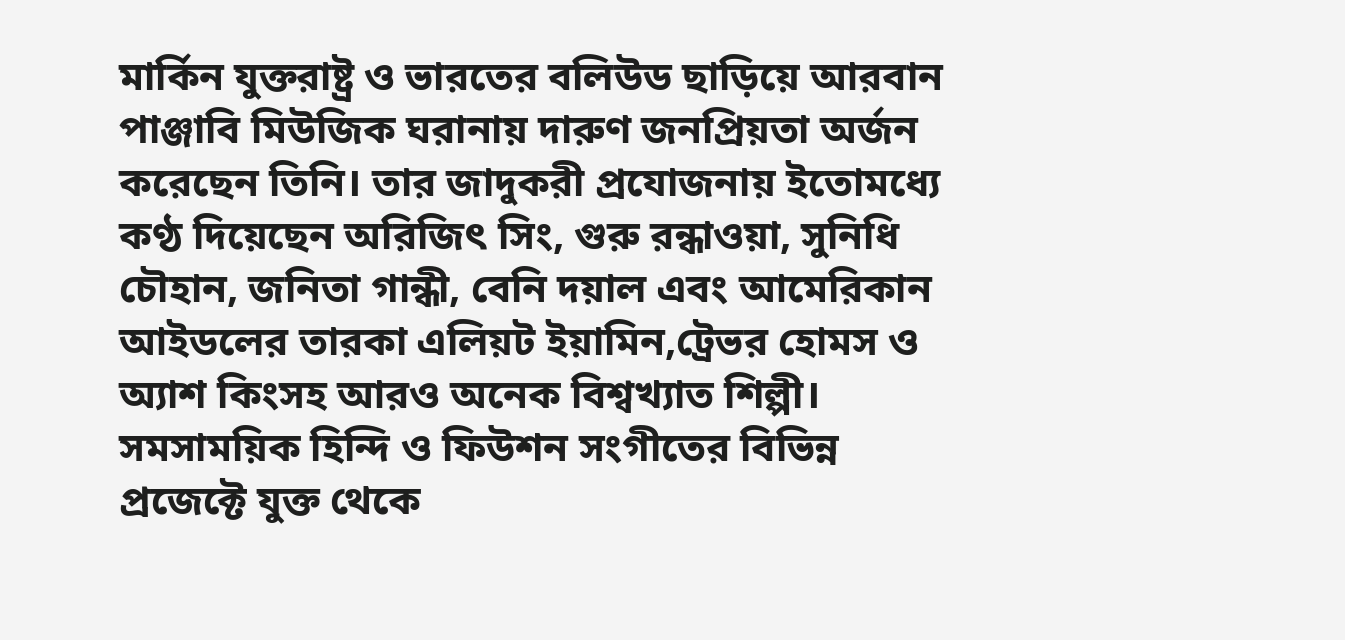মার্কিন যুক্তরাষ্ট্র ও ভারতের বলিউড ছাড়িয়ে আরবান পাঞ্জাবি মিউজিক ঘরানায় দারুণ জনপ্রিয়তা অর্জন করেছেন তিনি। তার জাদুকরী প্রযোজনায় ইতোমধ্যে কণ্ঠ দিয়েছেন অরিজিৎ সিং, গুরু রন্ধাওয়া, সুনিধি চৌহান, জনিতা গান্ধী, বেনি দয়াল এবং আমেরিকান আইডলের তারকা এলিয়ট ইয়ামিন,ট্রেভর হোমস ও অ্যাশ কিংসহ আরও অনেক বিশ্বখ্যাত শিল্পী। সমসাময়িক হিন্দি ও ফিউশন সংগীতের বিভিন্ন প্রজেক্টে যুক্ত থেকে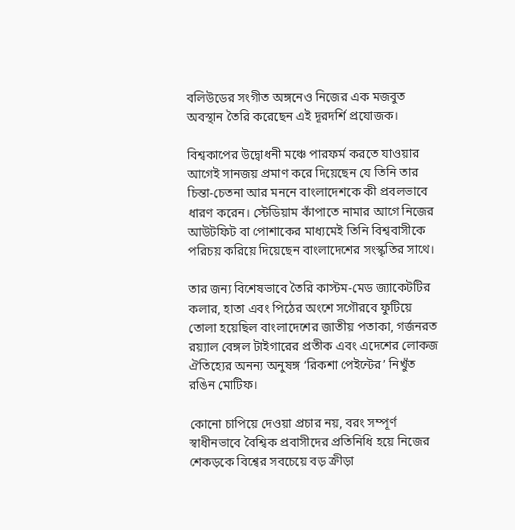বলিউডের সংগীত অঙ্গনেও নিজের এক মজবুত অবস্থান তৈরি করেছেন এই দূরদর্শি প্রযোজক।

বিশ্বকাপের উদ্বোধনী মঞ্চে পারফর্ম করতে যাওয়ার আগেই সানজয় প্রমাণ করে দিয়েছেন যে তিনি তার চিন্তা-চেতনা আর মননে বাংলাদেশকে কী প্রবলভাবে ধারণ করেন। স্টেডিয়াম কাঁপাতে নামার আগে নিজের আউটফিট বা পোশাকের মাধ্যমেই তিনি বিশ্ববাসীকে পরিচয় করিয়ে দিয়েছেন বাংলাদেশের সংস্কৃতির সাথে।

তার জন্য বিশেষভাবে তৈরি কাস্টম-মেড জ্যাকেটটির কলার, হাতা এবং পিঠের অংশে সগৌরবে ফুটিয়ে তোলা হয়েছিল বাংলাদেশের জাতীয় পতাকা, গর্জনরত রয়্যাল বেঙ্গল টাইগারের প্রতীক এবং এদেশের লোকজ ঐতিহ্যের অনন্য অনুষঙ্গ ‘রিকশা পেইন্টের’ নিখুঁত রঙিন মোটিফ।

কোনো চাপিয়ে দেওয়া প্রচার নয়, বরং সম্পূর্ণ স্বাধীনভাবে বৈশ্বিক প্রবাসীদের প্রতিনিধি হয়ে নিজের শেকড়কে বিশ্বের সবচেয়ে বড় ক্রীড়া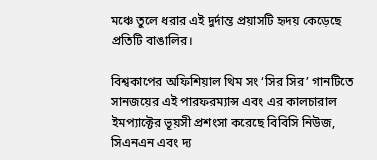মঞ্চে তুলে ধরার এই দুর্দান্ত প্রয়াসটি হৃদয় কেড়েছে প্রতিটি বাঙালির।

বিশ্বকাপের অফিশিয়াল থিম সং ‘সির সির’ গানটিতে সানজয়ের এই পারফরম্যান্স এবং এর কালচারাল ইমপ্যাক্টের ভূয়সী প্রশংসা করেছে বিবিসি নিউজ, সিএনএন এবং দ্য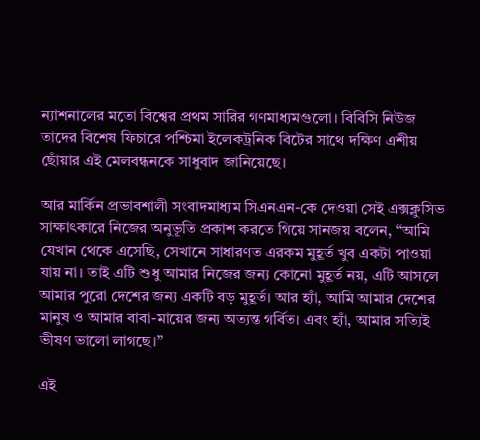ন্যাশনালের মতো বিশ্বের প্রথম সারির গণমাধ্যমগুলো। বিবিসি নিউজ তাদের বিশেষ ফিচারে পশ্চিমা ইলেকট্রনিক বিটের সাথে দক্ষিণ এশীয় ছোঁয়ার এই মেলবন্ধনকে সাধুবাদ জানিয়েছে।

আর মার্কিন প্রভাবশালী সংবাদমাধ্যম সিএনএন-কে দেওয়া সেই এক্সক্লুসিভ সাক্ষাৎকারে নিজের অনুভূতি প্রকাশ করতে গিয়ে সানজয় বলেন, “আমি যেখান থেকে এসেছি, সেখানে সাধারণত এরকম মুহূর্ত খুব একটা পাওয়া যায় না। তাই এটি শুধু আমার নিজের জন্য কোনো মুহূর্ত নয়, এটি আসলে আমার পুরো দেশের জন্য একটি বড় মুহূর্ত। আর হ্যাঁ, আমি আমার দেশের মানুষ ও আমার বাবা-মায়ের জন্য অত্যন্ত গর্বিত। এবং হ্যাঁ, আমার সত্যিই ভীষণ ভালো লাগছে।”

এই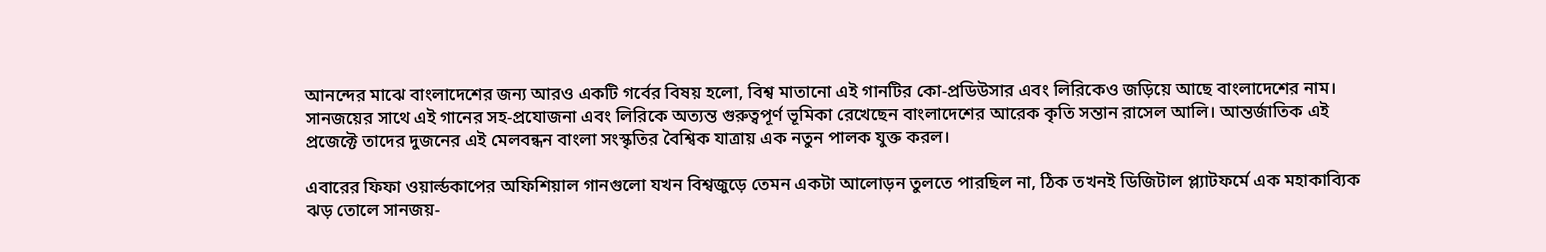আনন্দের মাঝে বাংলাদেশের জন্য আরও একটি গর্বের বিষয় হলো, বিশ্ব মাতানো এই গানটির কো-প্রডিউসার এবং লিরিকেও জড়িয়ে আছে বাংলাদেশের নাম। সানজয়ের সাথে এই গানের সহ-প্রযোজনা এবং লিরিকে অত্যন্ত গুরুত্বপূর্ণ ভূমিকা রেখেছেন বাংলাদেশের আরেক কৃতি সন্তান রাসেল আলি। আন্তর্জাতিক এই প্রজেক্টে তাদের দুজনের এই মেলবন্ধন বাংলা সংস্কৃতির বৈশ্বিক যাত্রায় এক নতুন পালক যুক্ত করল।

এবারের ফিফা ওয়ার্ল্ডকাপের অফিশিয়াল গানগুলো যখন বিশ্বজুড়ে তেমন একটা আলোড়ন তুলতে পারছিল না, ঠিক তখনই ডিজিটাল প্ল্যাটফর্মে এক মহাকাব্যিক ঝড় তোলে সানজয়-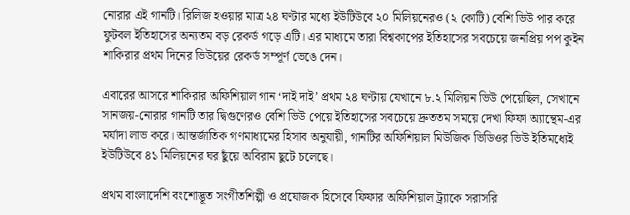নোরার এই গানটি। রিলিজ হওয়ার মাত্র ২৪ ঘণ্টার মধ্যে ইউটিউবে ২০ মিলিয়নেরও (২ কোটি) বেশি ভিউ পার করে ফুটবল ইতিহাসের অন্যতম বড় রেকর্ড গড়ে এটি। এর মাধ্যমে তারা বিশ্বকাপের ইতিহাসের সবচেয়ে জনপ্রিয় পপ কুইন শাকিরার প্রথম দিনের ভিউয়ের রেকর্ড সম্পূর্ণ ভেঙে দেন।

এবারের আসরে শাকিরার অফিশিয়াল গান ‘দাই দাই’ প্রথম ২৪ ঘণ্টায় যেখানে ৮.২ মিলিয়ন ভিউ পেয়েছিল, সেখানে সানজয়-নোরার গানটি তার দ্বিগুণেরও বেশি ভিউ পেয়ে ইতিহাসের সবচেয়ে দ্রুততম সময়ে দেখা ফিফা অ্যান্থেম-এর মর্যাদা লাভ করে। আন্তর্জাতিক গণমাধ্যমের হিসাব অনুযায়ী, গানটির অফিশিয়াল মিউজিক ভিডিওর ভিউ ইতিমধ্যেই ইউটিউবে ৪১ মিলিয়নের ঘর ছুঁয়ে অবিরাম ছুটে চলেছে।

প্রথম বাংলাদেশি বংশোদ্ভূত সংগীতশিল্পী ও প্রযোজক হিসেবে ফিফার অফিশিয়াল ট্র্যাকে সরাসরি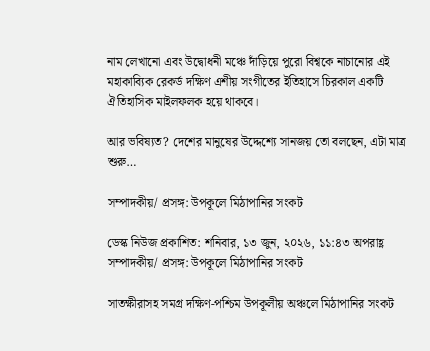নাম লেখানো এবং উদ্বোধনী মঞ্চে দাঁড়িয়ে পুরো বিশ্বকে নাচানোর এই মহাকাব্যিক রেকর্ড দক্ষিণ এশীয় সংগীতের ইতিহাসে চিরকাল একটি ঐতিহাসিক মাইলফলক হয়ে থাকবে।

আর ভবিষ্যত? দেশের মানুষের উদ্দেশ্যে সানজয় তো বলছেন, এটা মাত্র শুরু…

সম্পাদকীয়/ প্রসঙ্গ: উপকূলে মিঠাপানির সংকট

ডেস্ক নিউজ প্রকাশিত: শনিবার, ১৩ জুন, ২০২৬, ১১:৪৩ অপরাহ্ণ
সম্পাদকীয়/ প্রসঙ্গ: উপকূলে মিঠাপানির সংকট

সাতক্ষীরাসহ সমগ্র দক্ষিণ-পশ্চিম উপকূলীয় অঞ্চলে মিঠাপানির সংকট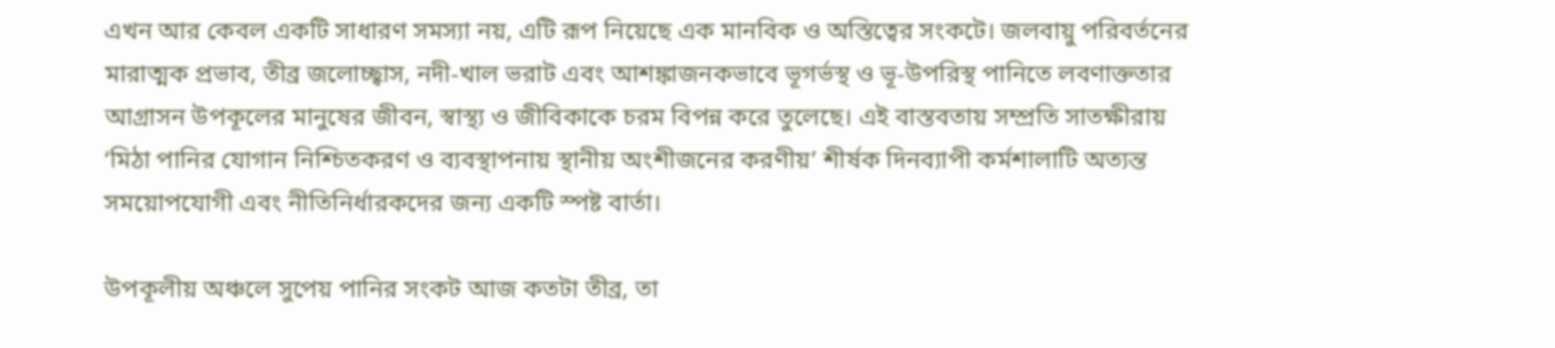এখন আর কেবল একটি সাধারণ সমস্যা নয়, এটি রূপ নিয়েছে এক মানবিক ও অস্তিত্বের সংকটে। জলবায়ু পরিবর্তনের মারাত্মক প্রভাব, তীব্র জলোচ্ছ্বাস, নদী-খাল ভরাট এবং আশঙ্কাজনকভাবে ভূগর্ভস্থ ও ভূ-উপরিস্থ পানিতে লবণাক্ততার আগ্রাসন উপকূলের মানুষের জীবন, স্বাস্থ্য ও জীবিকাকে চরম বিপন্ন করে তুলেছে। এই বাস্তবতায় সম্প্রতি সাতক্ষীরায় ‘মিঠা পানির যোগান নিশ্চিতকরণ ও ব্যবস্থাপনায় স্থানীয় অংশীজনের করণীয়’ শীর্ষক দিনব্যাপী কর্মশালাটি অত্যন্ত সময়োপযোগী এবং নীতিনির্ধারকদের জন্য একটি স্পষ্ট বার্তা।

উপকূলীয় অঞ্চলে সুপেয় পানির সংকট আজ কতটা তীব্র, তা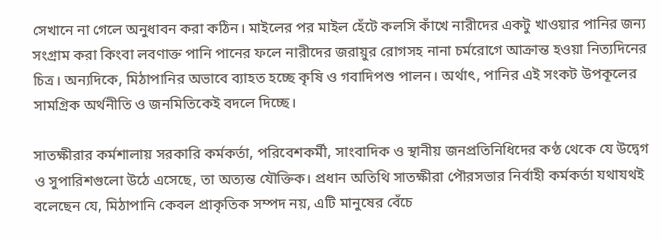সেখানে না গেলে অনুধাবন করা কঠিন। মাইলের পর মাইল হেঁটে কলসি কাঁখে নারীদের একটু খাওয়ার পানির জন্য সংগ্রাম করা কিংবা লবণাক্ত পানি পানের ফলে নারীদের জরায়ুর রোগসহ নানা চর্মরোগে আক্রান্ত হওয়া নিত্যদিনের চিত্র। অন্যদিকে, মিঠাপানির অভাবে ব্যাহত হচ্ছে কৃষি ও গবাদিপশু পালন। অর্থাৎ, পানির এই সংকট উপকূলের সামগ্রিক অর্থনীতি ও জনমিতিকেই বদলে দিচ্ছে।

সাতক্ষীরার কর্মশালায় সরকারি কর্মকর্তা, পরিবেশকর্মী, সাংবাদিক ও স্থানীয় জনপ্রতিনিধিদের কণ্ঠ থেকে যে উদ্বেগ ও সুপারিশগুলো উঠে এসেছে, তা অত্যন্ত যৌক্তিক। প্রধান অতিথি সাতক্ষীরা পৌরসভার নির্বাহী কর্মকর্তা যথাযথই বলেছেন যে, মিঠাপানি কেবল প্রাকৃতিক সম্পদ নয়, এটি মানুষের বেঁচে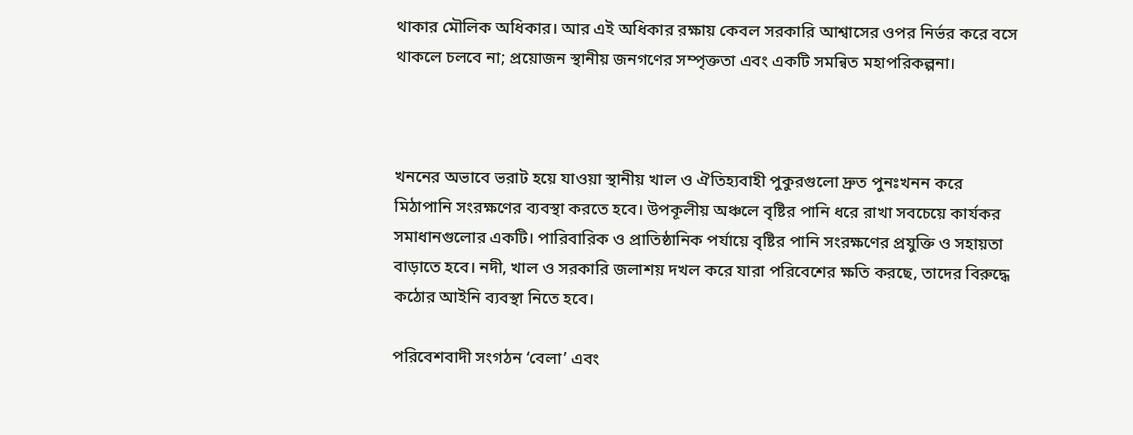থাকার মৌলিক অধিকার। আর এই অধিকার রক্ষায় কেবল সরকারি আশ্বাসের ওপর নির্ভর করে বসে থাকলে চলবে না; প্রয়োজন স্থানীয় জনগণের সম্পৃক্ততা এবং একটি সমন্বিত মহাপরিকল্পনা।



খননের অভাবে ভরাট হয়ে যাওয়া স্থানীয় খাল ও ঐতিহ্যবাহী পুকুরগুলো দ্রুত পুনঃখনন করে মিঠাপানি সংরক্ষণের ব্যবস্থা করতে হবে। উপকূলীয় অঞ্চলে বৃষ্টির পানি ধরে রাখা সবচেয়ে কার্যকর সমাধানগুলোর একটি। পারিবারিক ও প্রাতিষ্ঠানিক পর্যায়ে বৃষ্টির পানি সংরক্ষণের প্রযুক্তি ও সহায়তা বাড়াতে হবে। নদী, খাল ও সরকারি জলাশয় দখল করে যারা পরিবেশের ক্ষতি করছে, তাদের বিরুদ্ধে কঠোর আইনি ব্যবস্থা নিতে হবে।

পরিবেশবাদী সংগঠন ‘বেলা’ এবং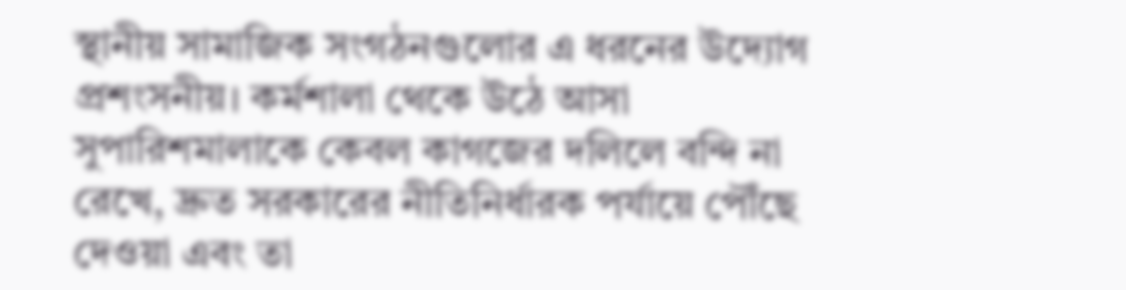স্থানীয় সামাজিক সংগঠনগুলোর এ ধরনের উদ্যোগ প্রশংসনীয়। কর্মশালা থেকে উঠে আসা সুপারিশমালাকে কেবল কাগজের দলিলে বন্দি না রেখে, দ্রুত সরকারের নীতিনির্ধারক পর্যায়ে পৌঁছে দেওয়া এবং তা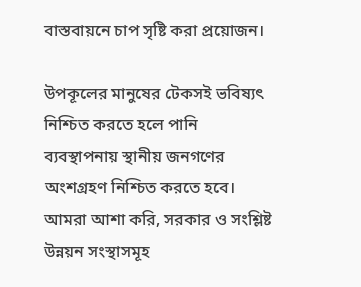বাস্তবায়নে চাপ সৃষ্টি করা প্রয়োজন।

উপকূলের মানুষের টেকসই ভবিষ্যৎ নিশ্চিত করতে হলে পানি ব্যবস্থাপনায় স্থানীয় জনগণের অংশগ্রহণ নিশ্চিত করতে হবে। আমরা আশা করি, সরকার ও সংশ্লিষ্ট উন্নয়ন সংস্থাসমূহ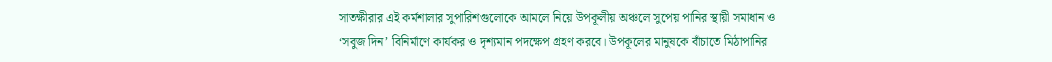সাতক্ষীরার এই কর্মশালার সুপারিশগুলোকে আমলে নিয়ে উপকূলীয় অঞ্চলে সুপেয় পানির স্থায়ী সমাধান ও ‘সবুজ দিন’ বিনির্মাণে কার্যকর ও দৃশ্যমান পদক্ষেপ গ্রহণ করবে। উপকূলের মানুষকে বাঁচাতে মিঠাপানির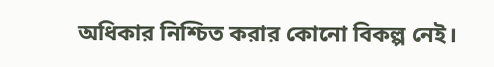অধিকার নিশ্চিত করার কোনো বিকল্প নেই।